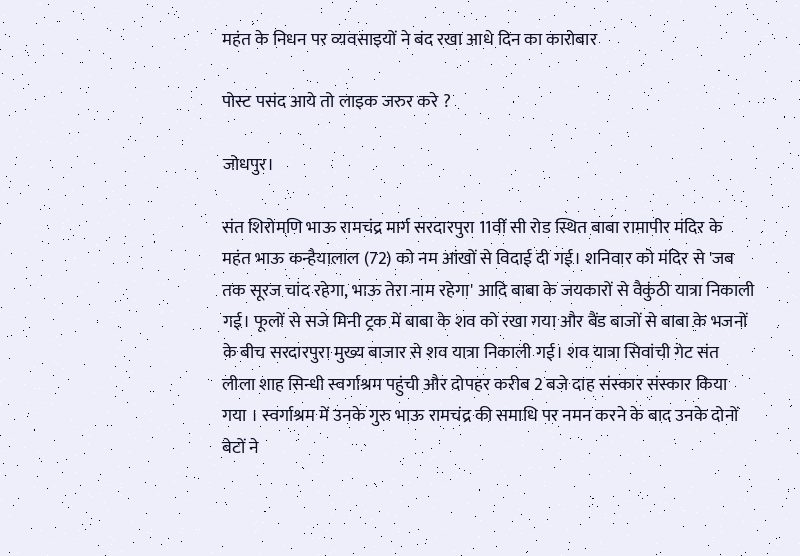महंत के निधन पर व्यवसाइयों ने बंद रखा आधे दिन का कारोबार

पोस्ट पसंद आये तो लाइक जरुर करे ?

जोधपुर।

संत शिरोमणि भाऊ रामचंद्र मार्ग सरदारपुरा 11वीं सी रोड स्थित बाबा रामापीर मंदिर के महंत भाऊ कन्हैयालाल (72) को नम आंखों से विदाई दी गई। शनिवार को मंदिर से 'जब तक सूरज चांद रहेगा, भाऊ तेरा नाम रहेगा' आदि बाबा के जयकारों से वैकुंठी यात्रा निकाली गई। फूलों से सजे मिनी ट्रक में बाबा के शव को रखा गया और बैंड बाजों से बाबा के भजनों के बीच सरदारपुरा मुख्य बाजार से शव यात्रा निकाली गई। शव यात्रा सिवांची गेट संत लीला शाह सिन्धी स्वर्गाश्रम पहुंची और दोपहर करीब 2 बजे दाह संस्कार संस्कार किया गया । स्वर्गाश्रम में उनके गुरु भाऊ रामचंद्र की समाधि पर नमन करने के बाद उनके दोनों बेटों ने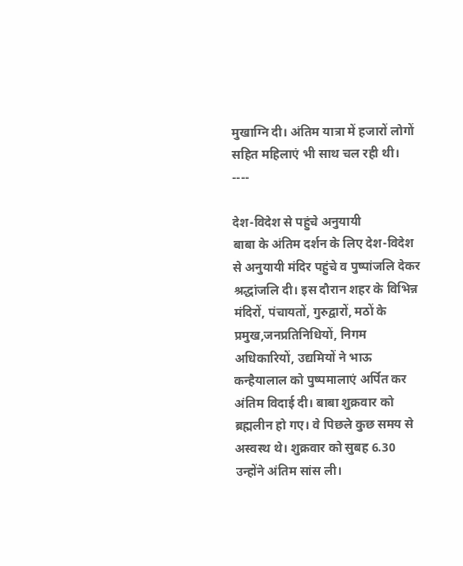मुखाग्नि दी। अंतिम यात्रा में हजारों लोगों सहित महिलाएं भी साथ चल रही थी।
----

देश-विदेश से पहुंचे अनुयायी
बाबा के अंतिम दर्शन के लिए देश-विदेश से अनुयायी मंदिर पहुंचे व पुष्पांजलि देकर श्रद्धांजलि दी। इस दौरान शहर के विभिन्न मंदिरों, पंचायतों, गुरुद्वारों, मठों के प्रमुख,जनप्रतिनिधियों, निगम अधिकारियों, उद्यमियों ने भाऊ कन्हैयालाल को पुष्पमालाएं अर्पित कर अंतिम विदाई दी। बाबा शुक्रवार को ब्रह्मलीन हो गए। वे पिछले कुछ समय से अस्वस्थ थे। शुक्रवार को सुबह 6.30 उन्होंने अंतिम सांस ली।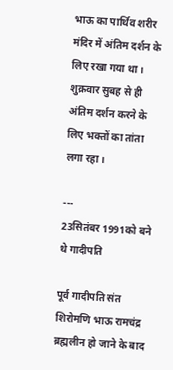भाऊ का पार्थिव शरीर मंदिर में अंतिम दर्शन के लिए रखा गया था। शुक्रवार सुबह से ही अंतिम दर्शन करने के लिए भक्तों का तांता लगा रहा।

---
23सितंबर 1991को बने थे गादीपति

पूर्व गादीपति संत शिरोमणि भाऊ रामचंद्र ब्रह्मलीन हो जाने के बाद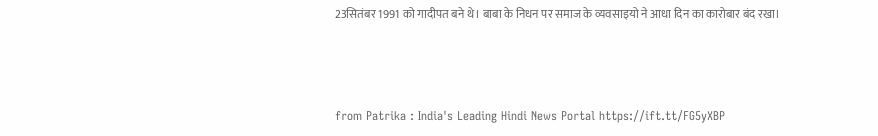23सितंबर 1991 को गादीपत बने थे। बाबा के निधन पर समाज के व्यवसाइयो ने आधा दिन का कारोबार बंद रखा।



from Patrika : India's Leading Hindi News Portal https://ift.tt/FG5yXBP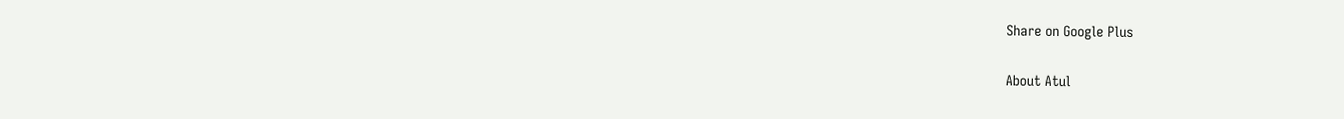Share on Google Plus

About Atul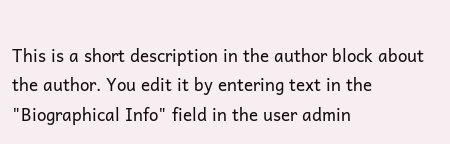This is a short description in the author block about the author. You edit it by entering text in the "Biographical Info" field in the user admin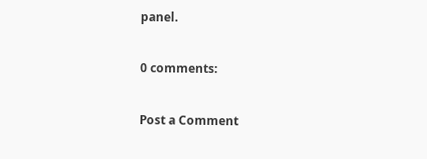panel.

0 comments:

Post a Comment